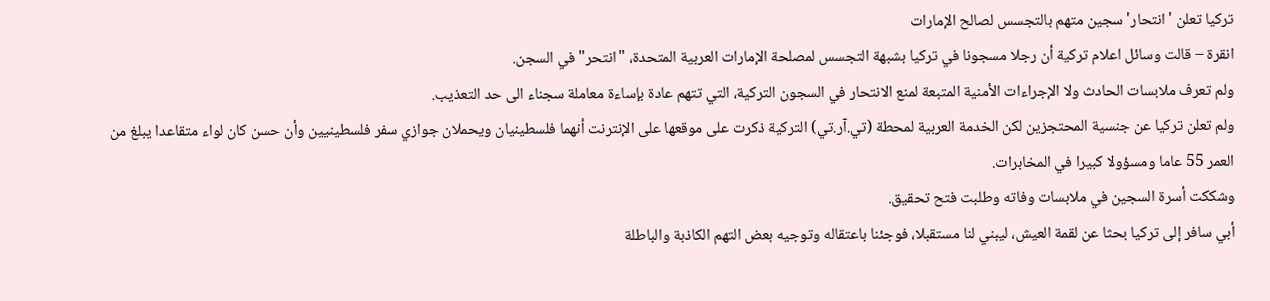تركيا تعلن 'انتحار' سجين متهم بالتجسس لصالح الإمارات
انقرة – قالت وسائل اعلام تركية أن رجلا مسجونا في تركيا بشبهة التجسس لمصلحة الإمارات العربية المتحدة، "انتحر" في السجن.
ولم تعرف ملابسات الحادث ولا الإجراءات الأمنية المتبعة لمنع الانتحار في السجون التركية، التي تتهم عادة بإساءة معاملة سجناء الى حد التعذيب.
ولم تعلن تركيا عن جنسية المحتجزين لكن الخدمة العربية لمحطة (تي.آر.تي) التركية ذكرت على موقعها على الإنترنت أنهما فلسطينيان ويحملان جوازي سفر فلسطينيين وأن حسن كان لواء متقاعدا يبلغ من العمر 55 عاما ومسؤولا كبيرا في المخابرات.
وشككت أسرة السجين في ملابسات وفاته وطلبت فتح تحقيق.
أبي سافر إلى تركيا بحثا عن لقمة العيش، ليبني لنا مستقبلا، فوجئنا باعتقاله وتوجيه بعض التهم الكاذبة والباطلة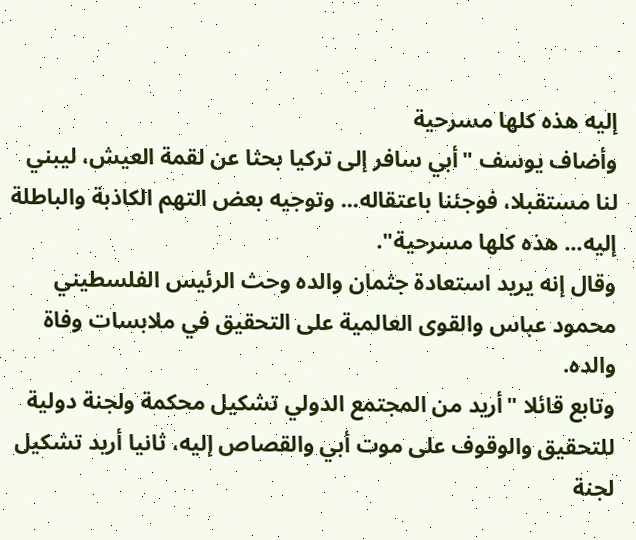إليه هذه كلها مسرحية
وأضاف يوسف "أبي سافر إلى تركيا بحثا عن لقمة العيش، ليبني لنا مستقبلا، فوجئنا باعتقاله... وتوجيه بعض التهم الكاذبة والباطلة إليه... هذه كلها مسرحية".
وقال إنه يريد استعادة جثمان والده وحث الرئيس الفلسطيني محمود عباس والقوى العالمية على التحقيق في ملابسات وفاة والده.
وتابع قائلا "أريد من المجتمع الدولي تشكيل محكمة ولجنة دولية للتحقيق والوقوف على موت أبي والقصاص إليه، ثانيا أريد تشكيل لجنة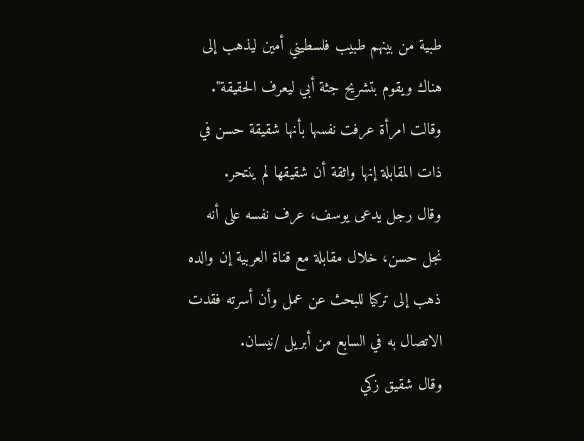طبية من بينهم طبيب فلسطيني أمين ليذهب إلى هناك ويقوم بتشريح جثة أبي ليعرف الحقيقة".
وقالت امرأة عرفت نفسها بأنها شقيقة حسن في ذات المقابلة إنها واثقة أن شقيقها لم ينتحر.
وقال رجل يدعى يوسف، عرف نفسه على أنه نجل حسن، خلال مقابلة مع قناة العربية إن والده ذهب إلى تركيا للبحث عن عمل وأن أسرته فقدت الاتصال به في السابع من أبريل /نيسان.
وقال شقيق زكي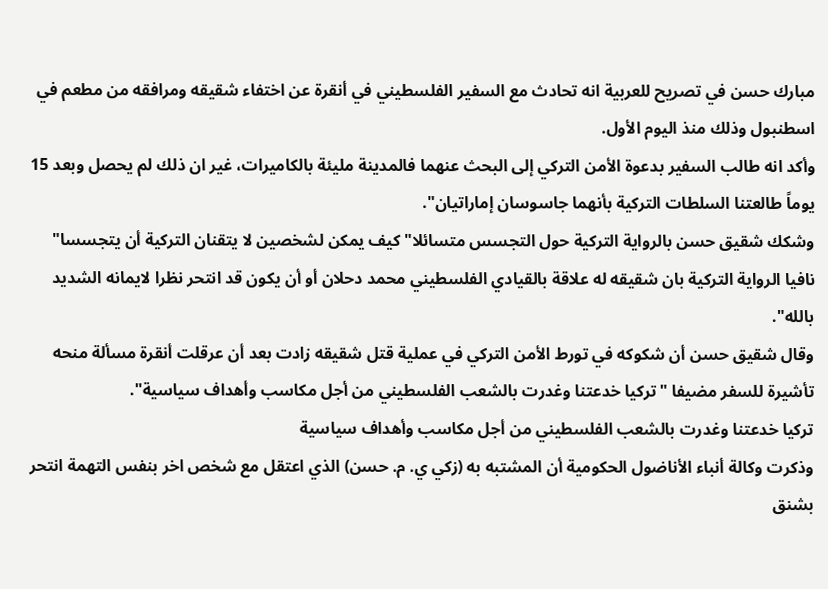مبارك حسن في تصريح للعربية انه تحادث مع السفير الفلسطيني في أنقرة عن اختفاء شقيقه ومرافقه من مطعم في اسطنبول وذلك منذ اليوم الأول.
وأكد انه طالب السفير بدعوة الأمن التركي إلى البحث عنهما فالمدينة مليئة بالكاميرات، غير ان ذلك لم يحصل وبعد 15 يوماً طالعتنا السلطات التركية بأنهما جاسوسان إماراتيان".
وشكك شقيق حسن بالرواية التركية حول التجسس متسائلا"كيف يمكن لشخصين لا يتقنان التركية أن يتجسسا" نافيا الرواية التركية بان شقيقه له علاقة بالقيادي الفلسطيني محمد دحلان أو أن يكون قد انتحر نظرا لايمانه الشديد بالله".
وقال شقيق حسن أن شكوكه في تورط الأمن التركي في عملية قتل شقيقه زادت بعد أن عرقلت أنقرة مسألة منحه تأشيرة للسفر مضيفا "تركيا خدعتنا وغدرت بالشعب الفلسطيني من أجل مكاسب وأهداف سياسية".
تركيا خدعتنا وغدرت بالشعب الفلسطيني من أجل مكاسب وأهداف سياسية
وذكرت وكالة أنباء الأناضول الحكومية أن المشتبه به (زكي ي. م. حسن) الذي اعتقل مع شخص اخر بنفس التهمة انتحر بشنق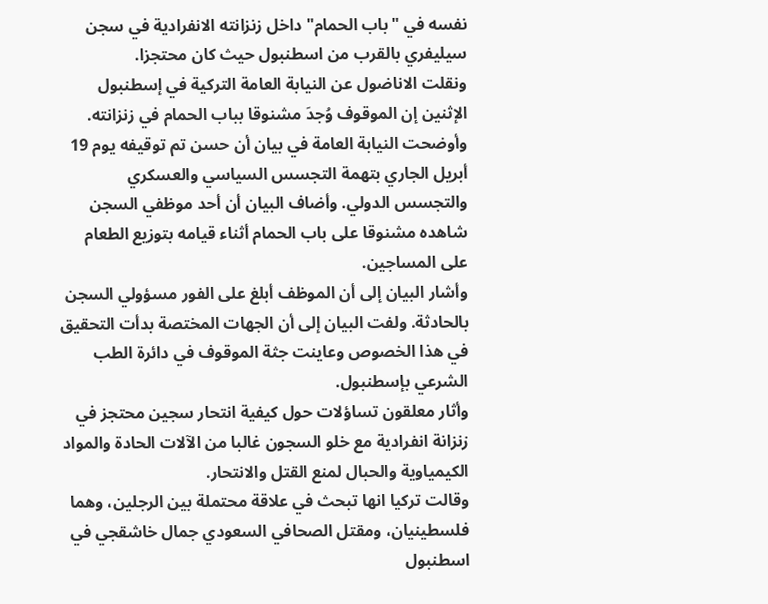نفسه في "باب الحمام" داخل زنزانته الانفرادية في سجن سيليفري بالقرب من اسطنبول حيث كان محتجزا.
ونقلت الاناضول عن النيابة العامة التركية في إسطنبول الإثنين إن الموقوف وُجدَ مشنوقا بباب الحمام في زنزانته.
وأوضحت النيابة العامة في بيان أن حسن تم توقيفه يوم 19 أبريل الجاري بتهمة التجسس السياسي والعسكري والتجسس الدولي. وأضاف البيان أن أحد موظفي السجن شاهده مشنوقا على باب الحمام أثناء قيامه بتوزيع الطعام على المساجين.
وأشار البيان إلى أن الموظف أبلغ على الفور مسؤولي السجن بالحادثة. ولفت البيان إلى أن الجهات المختصة بدأت التحقيق في هذا الخصوص وعاينت جثة الموقوف في دائرة الطب الشرعي بإسطنبول.
وأثار معلقون تساؤلات حول كيفية انتحار سجين محتجز في زنزانة انفرادية مع خلو السجون غالبا من الآلات الحادة والمواد الكيمياوية والحبال لمنع القتل والانتحار.
وقالت تركيا انها تبحث في علاقة محتملة بين الرجلين، وهما فلسطينيان، ومقتل الصحافي السعودي جمال خاشقجي في اسطنبول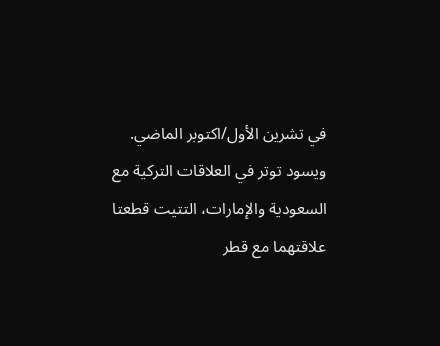في تشرين الأول/اكتوبر الماضي.
ويسود توتر في العلاقات التركية مع السعودية والإمارات، التتيت قطعتا علاقتهما مع قطر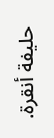حليفة أنقرة.